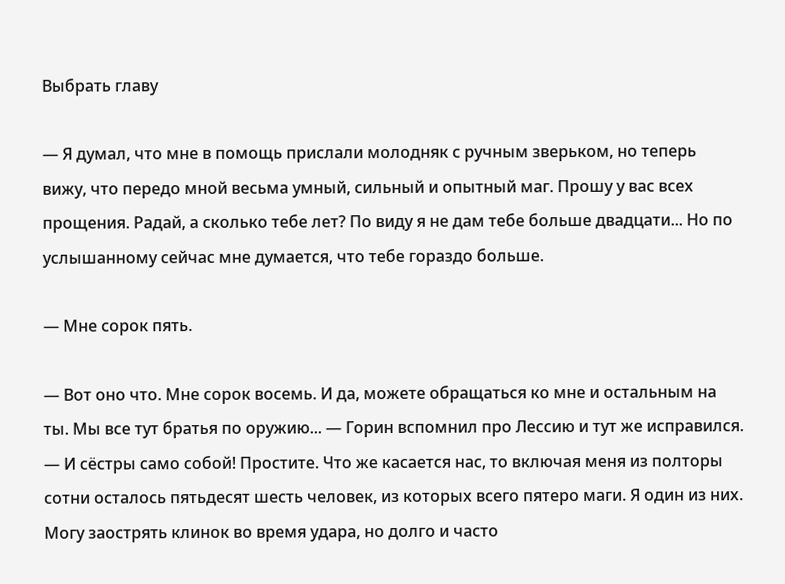Выбрать главу

— Я думал, что мне в помощь прислали молодняк с ручным зверьком, но теперь вижу, что передо мной весьма умный, сильный и опытный маг. Прошу у вас всех прощения. Радай, а сколько тебе лет? По виду я не дам тебе больше двадцати... Но по услышанному сейчас мне думается, что тебе гораздо больше.

— Мне сорок пять.

— Вот оно что. Мне сорок восемь. И да, можете обращаться ко мне и остальным на ты. Мы все тут братья по оружию... — Горин вспомнил про Лессию и тут же исправился. — И сёстры само собой! Простите. Что же касается нас, то включая меня из полторы сотни осталось пятьдесят шесть человек, из которых всего пятеро маги. Я один из них. Могу заострять клинок во время удара, но долго и часто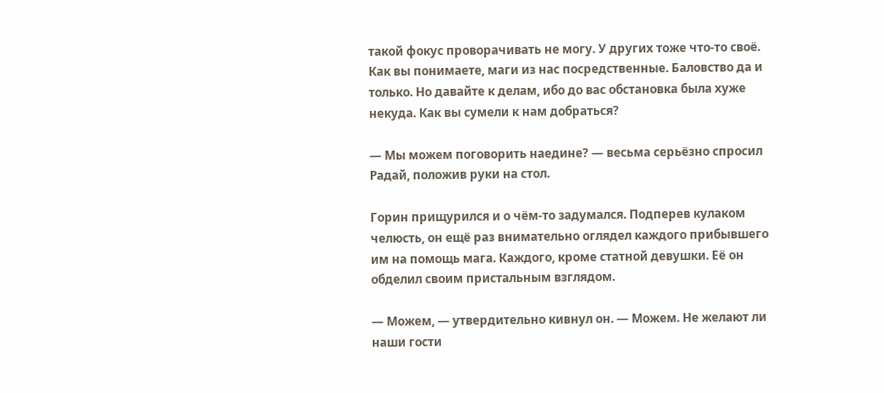такой фокус проворачивать не могу. У других тоже что-то своё. Как вы понимаете, маги из нас посредственные. Баловство да и только. Но давайте к делам, ибо до вас обстановка была хуже некуда. Как вы сумели к нам добраться?

— Мы можем поговорить наедине? — весьма серьёзно спросил Радай, положив руки на стол.

Горин прищурился и о чём-то задумался. Подперев кулаком челюсть, он ещё раз внимательно оглядел каждого прибывшего им на помощь мага. Каждого, кроме статной девушки. Её он обделил своим пристальным взглядом.

— Можем, — утвердительно кивнул он. — Можем. Не желают ли наши гости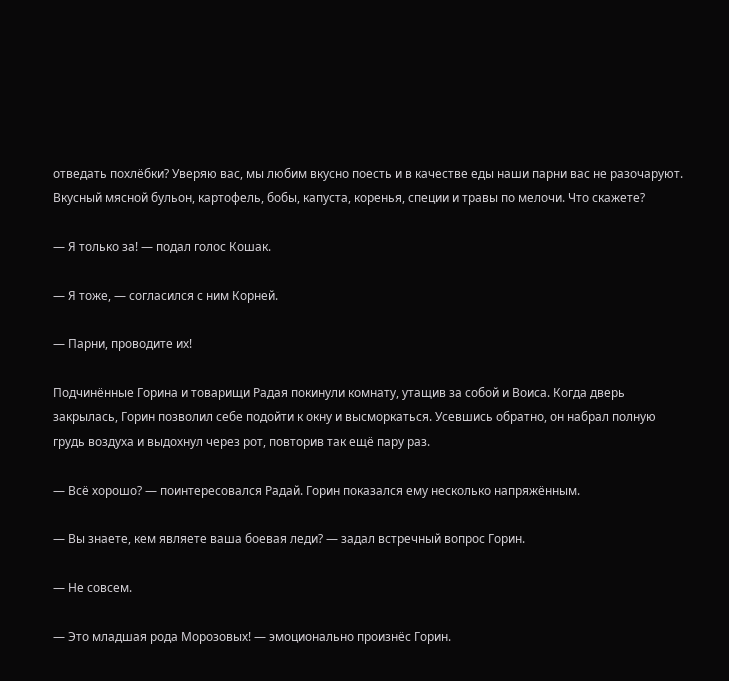отведать похлёбки? Уверяю вас, мы любим вкусно поесть и в качестве еды наши парни вас не разочаруют. Вкусный мясной бульон, картофель, бобы, капуста, коренья, специи и травы по мелочи. Что скажете?

— Я только за! — подал голос Кошак.

— Я тоже, — согласился с ним Корней.

— Парни, проводите их!

Подчинённые Горина и товарищи Радая покинули комнату, утащив за собой и Воиса. Когда дверь закрылась, Горин позволил себе подойти к окну и высморкаться. Усевшись обратно, он набрал полную грудь воздуха и выдохнул через рот, повторив так ещё пару раз.

— Всё хорошо? — поинтересовался Радай. Горин показался ему несколько напряжённым.

— Вы знаете, кем являете ваша боевая леди? — задал встречный вопрос Горин.

— Не совсем.

— Это младшая рода Морозовых! — эмоционально произнёс Горин.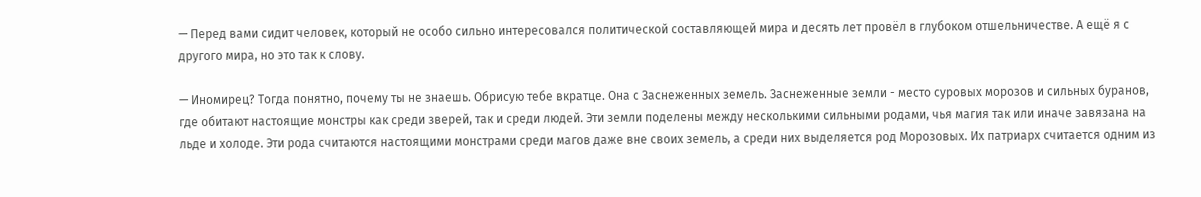— Перед вами сидит человек, который не особо сильно интересовался политической составляющей мира и десять лет провёл в глубоком отшельничестве. А ещё я с другого мира, но это так к слову.

— Иномирец? Тогда понятно, почему ты не знаешь. Обрисую тебе вкратце. Она с Заснеженных земель. Заснеженные земли - место суровых морозов и сильных буранов, где обитают настоящие монстры как среди зверей, так и среди людей. Эти земли поделены между несколькими сильными родами, чья магия так или иначе завязана на льде и холоде. Эти рода считаются настоящими монстрами среди магов даже вне своих земель, а среди них выделяется род Морозовых. Их патриарх считается одним из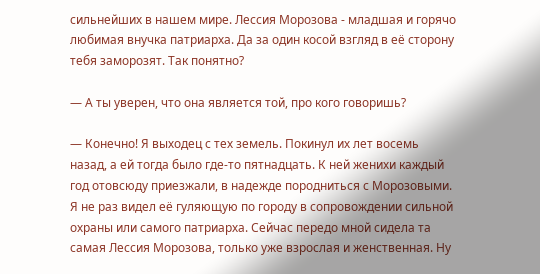сильнейших в нашем мире. Лессия Морозова - младшая и горячо любимая внучка патриарха. Да за один косой взгляд в её сторону тебя заморозят. Так понятно?

— А ты уверен, что она является той, про кого говоришь?

— Конечно! Я выходец с тех земель. Покинул их лет восемь назад, а ей тогда было где-то пятнадцать. К ней женихи каждый год отовсюду приезжали, в надежде породниться с Морозовыми. Я не раз видел её гуляющую по городу в сопровождении сильной охраны или самого патриарха. Сейчас передо мной сидела та самая Лессия Морозова, только уже взрослая и женственная. Ну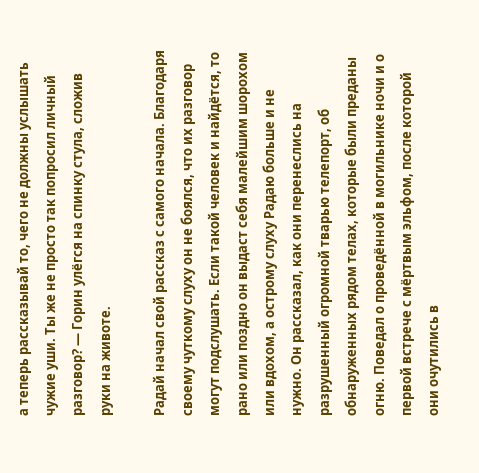а теперь рассказывай то, чего не должны услышать чужие уши. Ты же не просто так попросил личный разговор? — Горин улёгся на спинку стула, сложив руки на животе.

Радай начал свой рассказ с самого начала. Благодаря своему чуткому слуху он не боялся, что их разговор могут подслушать. Если такой человек и найдётся, то рано или поздно он выдаст себя малейшим шорохом или вдохом, а острому слуху Радаю больше и не нужно. Он рассказал, как они перенеслись на разрушенный огромной тварью телепорт, об обнаруженных рядом телах, которые были преданы огню. Поведал о проведённой в могильнике ночи и о первой встрече с мёртвым эльфом, после которой они очутились в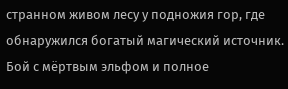странном живом лесу у подножия гор, где обнаружился богатый магический источник. Бой с мёртвым эльфом и полное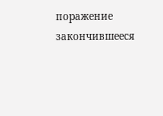поражение закончившееся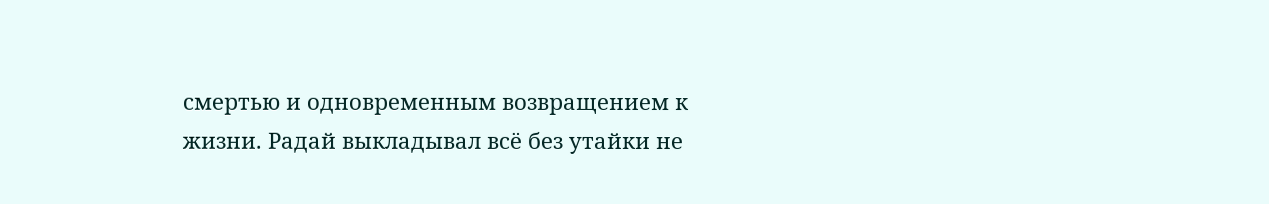смертью и одновременным возвращением к жизни. Радай выкладывал всё без утайки не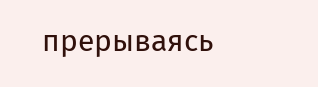прерываясь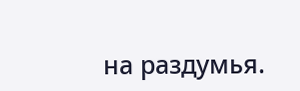на раздумья.